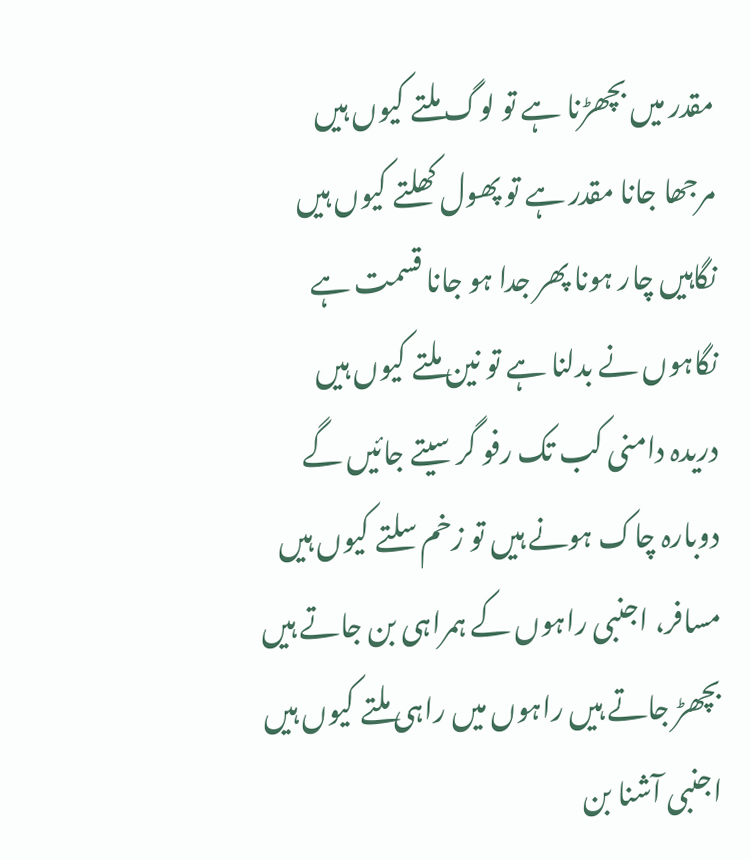مقدر میں بچھڑنا ہے تو لوگ ملتے کیوں ہیں
مرجھا جانا مقدر ہے تو پھول کھلتے کیوں ہیں
نگاہیں چار ہونا پھر جدا ہو جانا قسمت ہے
نگاہوں نے بدلنا ہے تو نین ملتے کیوں ہیں
دریدہ دامنی کب تک رفو گر سیتے جائیں گے
دوبارہ چاک ہونے ہیں تو زخم سلتے کیوں ہیں
مسافر، اجنبی راہوں کے ہمراہی بن جاتے ہیں
بچھڑ جاتے ہیں راہوں میں راہی ملتے کیوں ہیں
اجنبی آشنا بن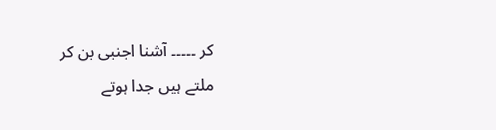کر ۔۔۔۔۔ آشنا اجنبی بن کر
ملتے ہیں جدا ہوتے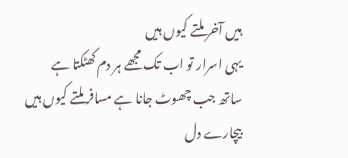ہیں آخر ملتے کیوں ہیں
یہی اسرار تو اب تک مجھے ہر دم کھٹکتا ہے
ساتھ جب چھوٹ جانا ہے مسافر ملتے کیوں ہیں
بیچارے دل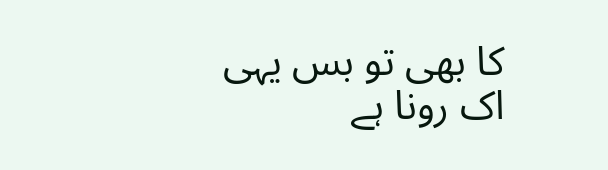کا بھی تو بس یہی اک رونا ہے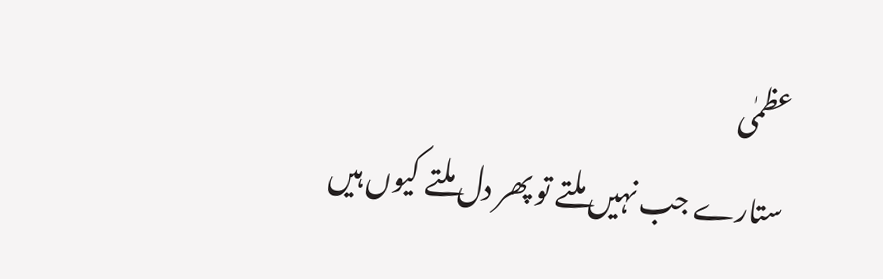عظمٰی
ستارے جب نہیں ملتے تو پھر دل ملتے کیوں ہیں